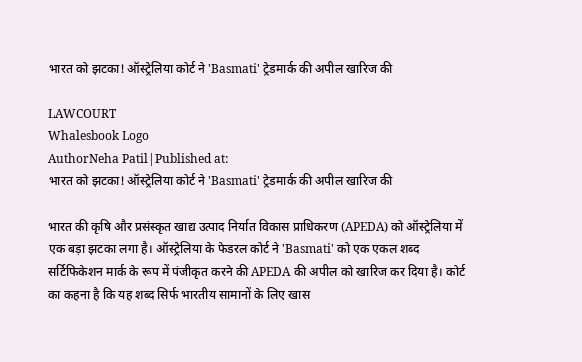भारत को झटका! ऑस्ट्रेलिया कोर्ट ने 'Basmati' ट्रेडमार्क की अपील खारिज की

LAWCOURT
Whalesbook Logo
AuthorNeha Patil|Published at:
भारत को झटका! ऑस्ट्रेलिया कोर्ट ने 'Basmati' ट्रेडमार्क की अपील खारिज की

भारत की कृषि और प्रसंस्कृत खाद्य उत्पाद निर्यात विकास प्राधिकरण (APEDA) को ऑस्ट्रेलिया में एक बड़ा झटका लगा है। ऑस्ट्रेलिया के फेडरल कोर्ट ने 'Basmati' को एक एकल शब्द सर्टिफिकेशन मार्क के रूप में पंजीकृत करने की APEDA की अपील को खारिज कर दिया है। कोर्ट का कहना है कि यह शब्द सिर्फ भारतीय सामानों के लिए खास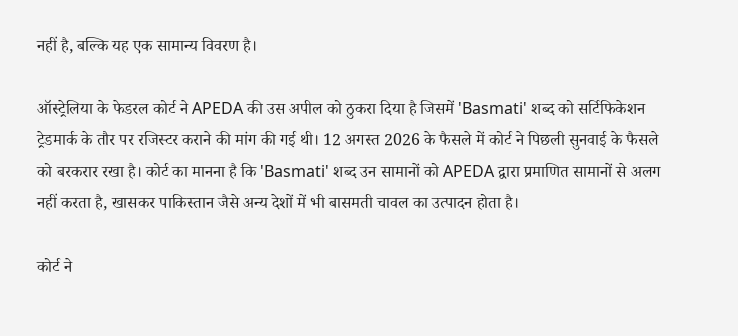नहीं है, बल्कि यह एक सामान्य विवरण है।

ऑस्ट्रेलिया के फेडरल कोर्ट ने APEDA की उस अपील को ठुकरा दिया है जिसमें 'Basmati' शब्द को सर्टिफिकेशन ट्रेडमार्क के तौर पर रजिस्टर कराने की मांग की गई थी। 12 अगस्त 2026 के फैसले में कोर्ट ने पिछली सुनवाई के फैसले को बरकरार रखा है। कोर्ट का मानना है कि 'Basmati' शब्द उन सामानों को APEDA द्वारा प्रमाणित सामानों से अलग नहीं करता है, खासकर पाकिस्तान जैसे अन्य देशों में भी बासमती चावल का उत्पादन होता है।

कोर्ट ने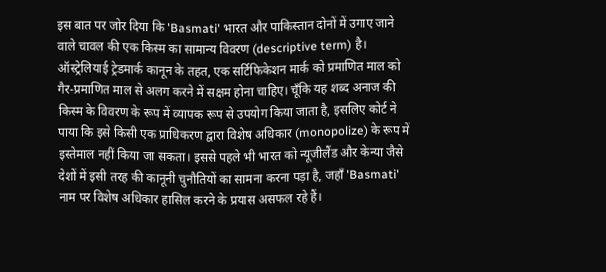इस बात पर जोर दिया कि 'Basmati' भारत और पाकिस्तान दोनों में उगाए जाने वाले चावल की एक किस्म का सामान्य विवरण (descriptive term) है। ऑस्ट्रेलियाई ट्रेडमार्क कानून के तहत, एक सर्टिफिकेशन मार्क को प्रमाणित माल को गैर-प्रमाणित माल से अलग करने में सक्षम होना चाहिए। चूँकि यह शब्द अनाज की किस्म के विवरण के रूप में व्यापक रूप से उपयोग किया जाता है, इसलिए कोर्ट ने पाया कि इसे किसी एक प्राधिकरण द्वारा विशेष अधिकार (monopolize) के रूप में इस्तेमाल नहीं किया जा सकता। इससे पहले भी भारत को न्यूजीलैंड और केन्या जैसे देशों में इसी तरह की कानूनी चुनौतियों का सामना करना पड़ा है, जहाँ 'Basmati' नाम पर विशेष अधिकार हासिल करने के प्रयास असफल रहे हैं।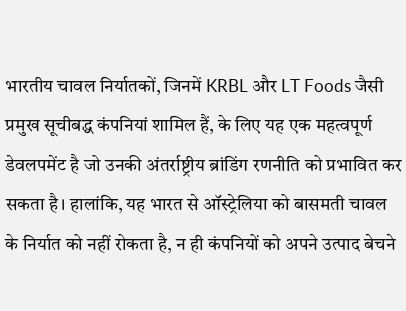भारतीय चावल निर्यातकों, जिनमें KRBL और LT Foods जैसी प्रमुख सूचीबद्ध कंपनियां शामिल हैं, के लिए यह एक महत्वपूर्ण डेवलपमेंट है जो उनकी अंतर्राष्ट्रीय ब्रांडिंग रणनीति को प्रभावित कर सकता है। हालांकि, यह भारत से ऑस्ट्रेलिया को बासमती चावल के निर्यात को नहीं रोकता है, न ही कंपनियों को अपने उत्पाद बेचने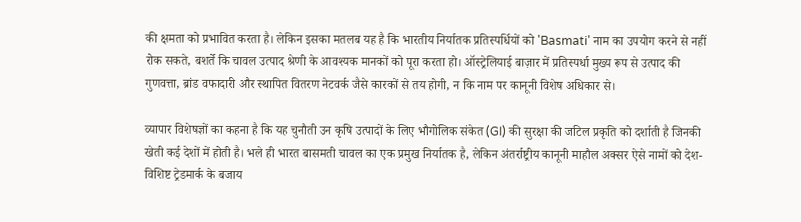की क्षमता को प्रभावित करता है। लेकिन इसका मतलब यह है कि भारतीय निर्यातक प्रतिस्पर्धियों को 'Basmati' नाम का उपयोग करने से नहीं रोक सकते, बशर्ते कि चावल उत्पाद श्रेणी के आवश्यक मानकों को पूरा करता हो। ऑस्ट्रेलियाई बाज़ार में प्रतिस्पर्धा मुख्य रूप से उत्पाद की गुणवत्ता, ब्रांड वफादारी और स्थापित वितरण नेटवर्क जैसे कारकों से तय होगी, न कि नाम पर कानूनी विशेष अधिकार से।

व्यापार विशेषज्ञों का कहना है कि यह चुनौती उन कृषि उत्पादों के लिए भौगोलिक संकेत (GI) की सुरक्षा की जटिल प्रकृति को दर्शाती है जिनकी खेती कई देशों में होती है। भले ही भारत बासमती चावल का एक प्रमुख निर्यातक है, लेकिन अंतर्राष्ट्रीय कानूनी माहौल अक्सर ऐसे नामों को देश-विशिष्ट ट्रेडमार्क के बजाय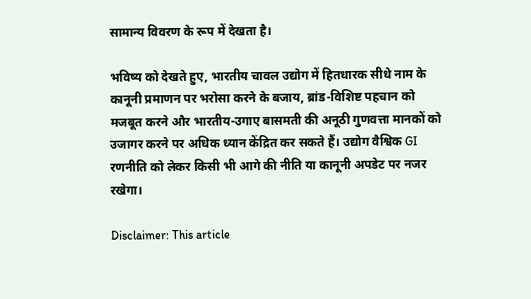सामान्य विवरण के रूप में देखता है।

भविष्य को देखते हुए, भारतीय चावल उद्योग में हितधारक सीधे नाम के कानूनी प्रमाणन पर भरोसा करने के बजाय, ब्रांड-विशिष्ट पहचान को मजबूत करने और भारतीय-उगाए बासमती की अनूठी गुणवत्ता मानकों को उजागर करने पर अधिक ध्यान केंद्रित कर सकते हैं। उद्योग वैश्विक GI रणनीति को लेकर किसी भी आगे की नीति या कानूनी अपडेट पर नजर रखेगा।

Disclaimer: This article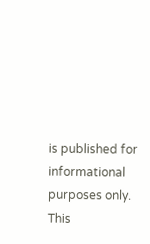is published for informational purposes only. This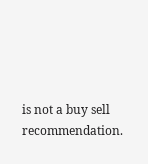is not a buy sell recommendation.